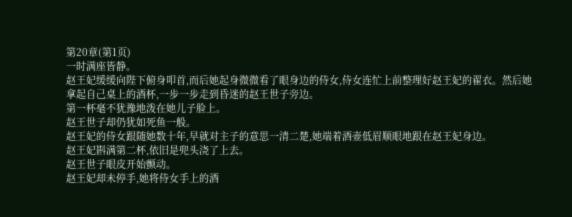第20章(第1页)
一时满座皆静。
赵王妃缓缓向陛下俯身叩首,而后她起身微微看了眼身边的侍女,侍女连忙上前整理好赵王妃的翟衣。然后她拿起自己桌上的酒杯,一步一步走到昏迷的赵王世子旁边。
第一杯毫不犹豫地泼在她儿子脸上。
赵王世子却仍犹如死鱼一般。
赵王妃的侍女跟随她数十年,早就对主子的意思一清二楚,她端着酒壶低眉顺眼地跟在赵王妃身边。
赵王妃斟满第二杯,依旧是兜头浇了上去。
赵王世子眼皮开始颤动。
赵王妃却未停手,她将侍女手上的酒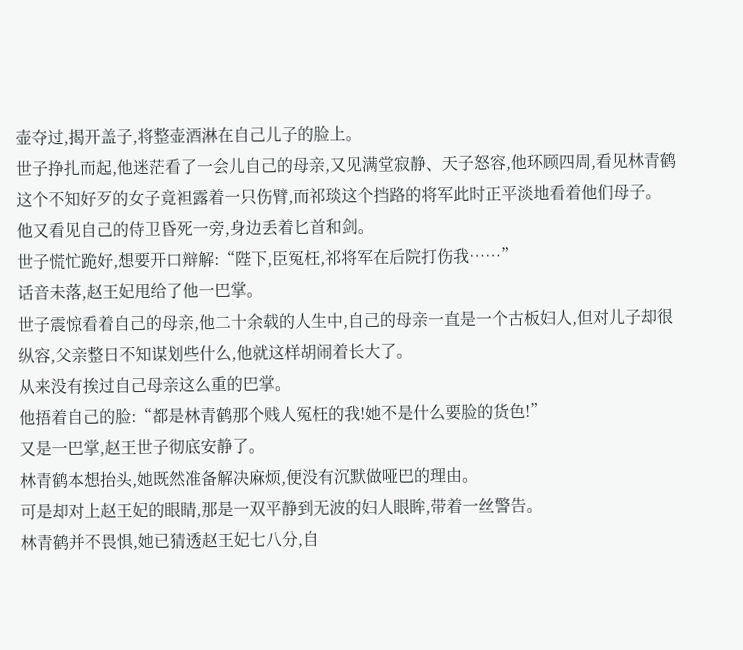壶夺过,揭开盖子,将整壶酒淋在自己儿子的脸上。
世子挣扎而起,他迷茫看了一会儿自己的母亲,又见满堂寂静、天子怒容,他环顾四周,看见林青鹤这个不知好歹的女子竟袒露着一只伤臂,而祁琰这个挡路的将军此时正平淡地看着他们母子。
他又看见自己的侍卫昏死一旁,身边丢着匕首和剑。
世子慌忙跪好,想要开口辩解:“陛下,臣冤枉,祁将军在后院打伤我……”
话音未落,赵王妃甩给了他一巴掌。
世子震惊看着自己的母亲,他二十余载的人生中,自己的母亲一直是一个古板妇人,但对儿子却很纵容,父亲整日不知谋划些什么,他就这样胡闹着长大了。
从来没有挨过自己母亲这么重的巴掌。
他捂着自己的脸:“都是林青鹤那个贱人冤枉的我!她不是什么要脸的货色!”
又是一巴掌,赵王世子彻底安静了。
林青鹤本想抬头,她既然准备解决麻烦,便没有沉默做哑巴的理由。
可是却对上赵王妃的眼睛,那是一双平静到无波的妇人眼眸,带着一丝警告。
林青鹤并不畏惧,她已猜透赵王妃七八分,自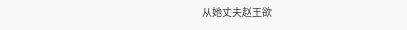从她丈夫赵王欲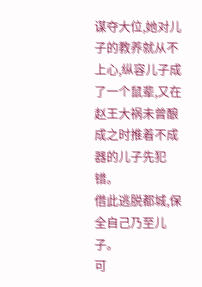谋夺大位,她对儿子的教养就从不上心,纵容儿子成了一个鼠辈,又在赵王大祸未曾酿成之时推着不成器的儿子先犯错。
借此逃脱都城,保全自己乃至儿子。
可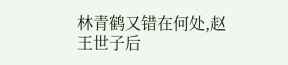林青鹤又错在何处,赵王世子后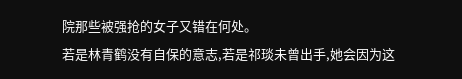院那些被强抢的女子又错在何处。
若是林青鹤没有自保的意志,若是祁琰未曾出手,她会因为这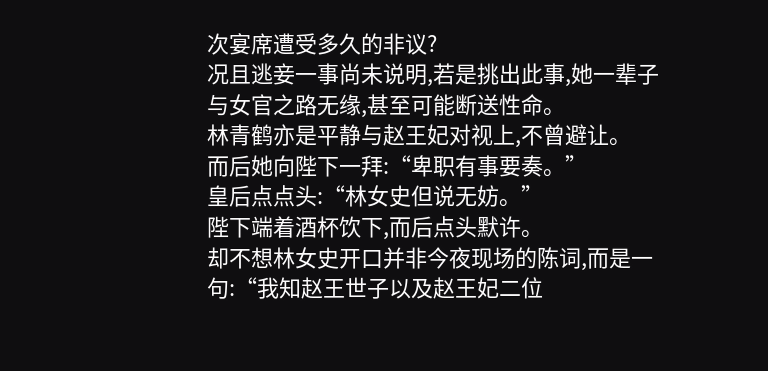次宴席遭受多久的非议?
况且逃妾一事尚未说明,若是挑出此事,她一辈子与女官之路无缘,甚至可能断送性命。
林青鹤亦是平静与赵王妃对视上,不曾避让。
而后她向陛下一拜:“卑职有事要奏。”
皇后点点头:“林女史但说无妨。”
陛下端着酒杯饮下,而后点头默许。
却不想林女史开口并非今夜现场的陈词,而是一句:“我知赵王世子以及赵王妃二位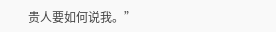贵人要如何说我。”